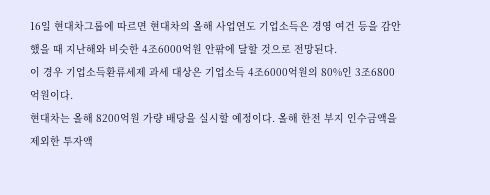16일 현대차그룹에 따르면 현대차의 올해 사업연도 기업소득은 경영 여건 등을 감안했을 때 지난해와 비슷한 4조6000억원 안팎에 달할 것으로 전망된다.
이 경우 기업소득환류세제 과세 대상은 기업소득 4조6000억원의 80%인 3조6800억원이다.
현대차는 올해 8200억원 가량 배당을 실시할 예정이다. 올해 한전 부지 인수금액을 제외한 투자액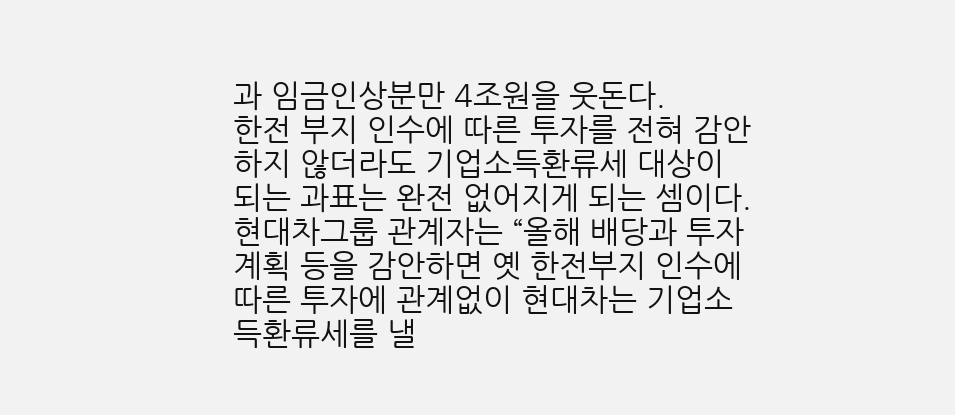과 임금인상분만 4조원을 웃돈다.
한전 부지 인수에 따른 투자를 전혀 감안하지 않더라도 기업소득환류세 대상이 되는 과표는 완전 없어지게 되는 셈이다.
현대차그룹 관계자는 “올해 배당과 투자계획 등을 감안하면 옛 한전부지 인수에 따른 투자에 관계없이 현대차는 기업소득환류세를 낼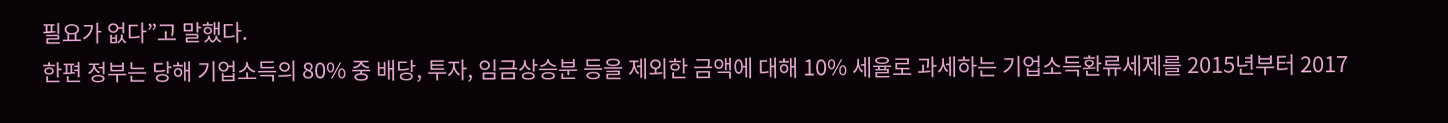필요가 없다”고 말했다.
한편 정부는 당해 기업소득의 80% 중 배당, 투자, 임금상승분 등을 제외한 금액에 대해 10% 세율로 과세하는 기업소득환류세제를 2015년부터 2017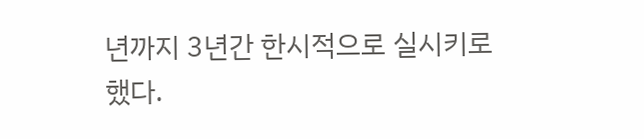년까지 3년간 한시적으로 실시키로 했다.